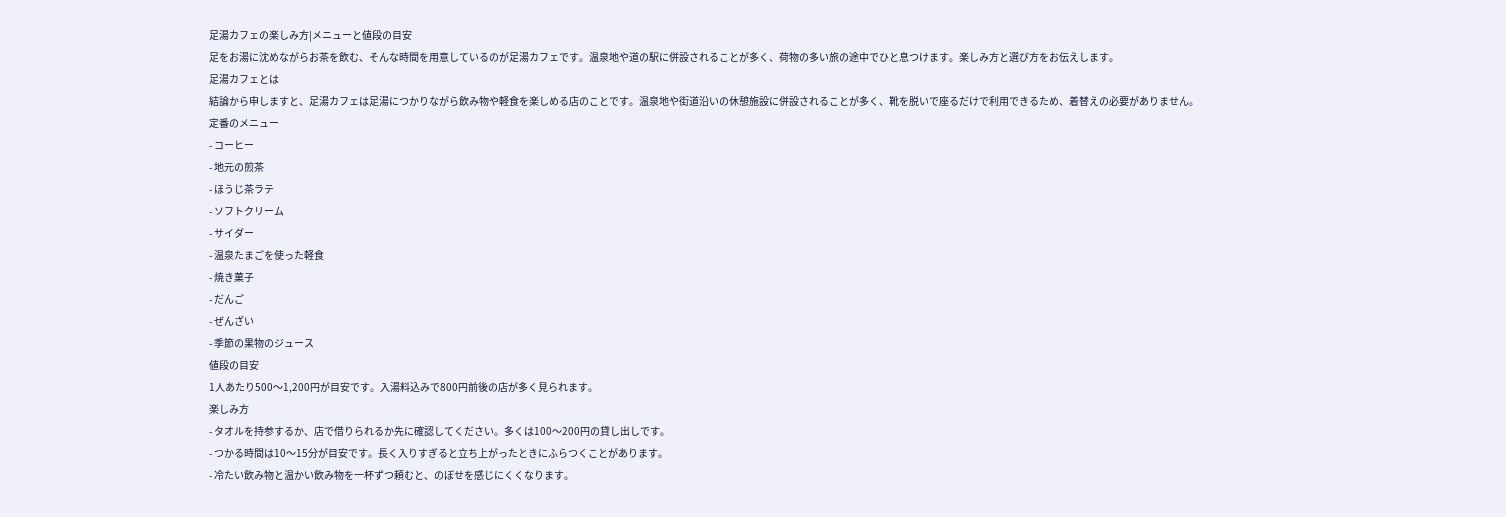足湯カフェの楽しみ方|メニューと値段の目安
足をお湯に沈めながらお茶を飲む、そんな時間を用意しているのが足湯カフェです。温泉地や道の駅に併設されることが多く、荷物の多い旅の途中でひと息つけます。楽しみ方と選び方をお伝えします。
足湯カフェとは
結論から申しますと、足湯カフェは足湯につかりながら飲み物や軽食を楽しめる店のことです。温泉地や街道沿いの休憩施設に併設されることが多く、靴を脱いで座るだけで利用できるため、着替えの必要がありません。
定番のメニュー
- コーヒー
- 地元の煎茶
- ほうじ茶ラテ
- ソフトクリーム
- サイダー
- 温泉たまごを使った軽食
- 焼き菓子
- だんご
- ぜんざい
- 季節の果物のジュース
値段の目安
1人あたり500〜1,200円が目安です。入湯料込みで800円前後の店が多く見られます。
楽しみ方
- タオルを持参するか、店で借りられるか先に確認してください。多くは100〜200円の貸し出しです。
- つかる時間は10〜15分が目安です。長く入りすぎると立ち上がったときにふらつくことがあります。
- 冷たい飲み物と温かい飲み物を一杯ずつ頼むと、のぼせを感じにくくなります。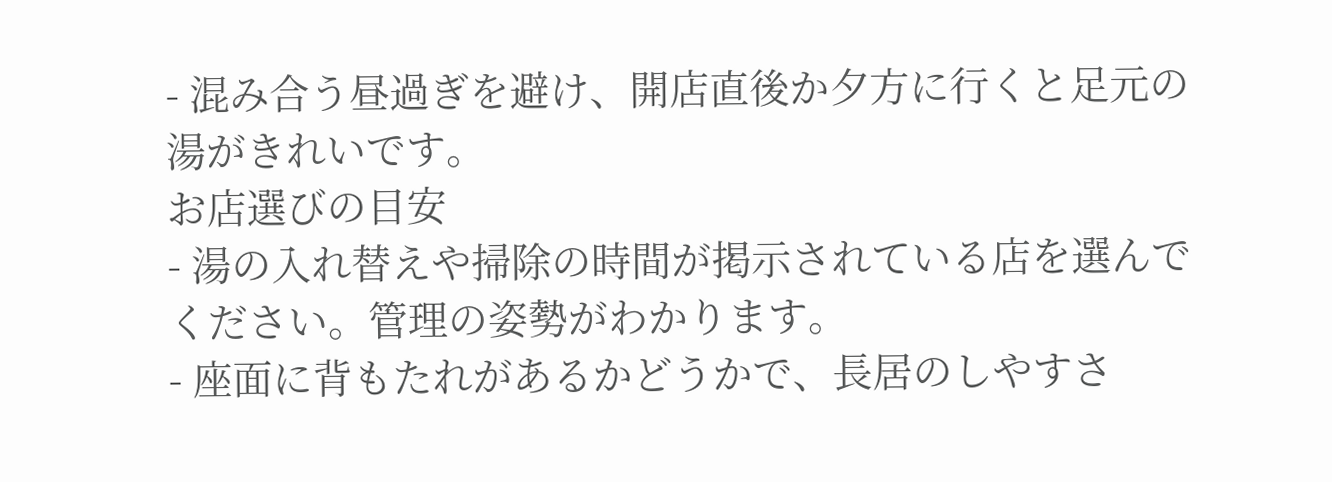- 混み合う昼過ぎを避け、開店直後か夕方に行くと足元の湯がきれいです。
お店選びの目安
- 湯の入れ替えや掃除の時間が掲示されている店を選んでください。管理の姿勢がわかります。
- 座面に背もたれがあるかどうかで、長居のしやすさ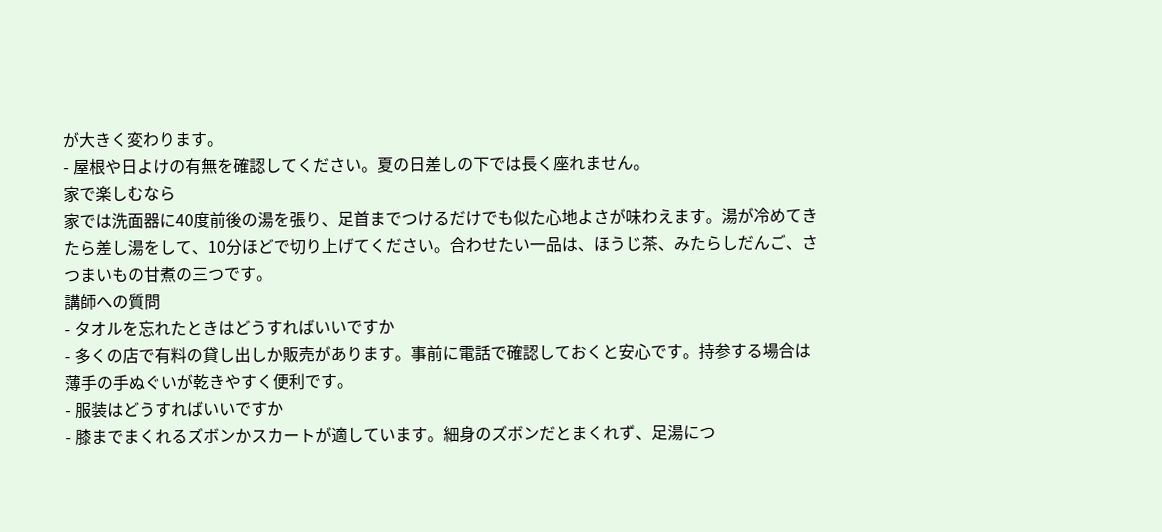が大きく変わります。
- 屋根や日よけの有無を確認してください。夏の日差しの下では長く座れません。
家で楽しむなら
家では洗面器に40度前後の湯を張り、足首までつけるだけでも似た心地よさが味わえます。湯が冷めてきたら差し湯をして、10分ほどで切り上げてください。合わせたい一品は、ほうじ茶、みたらしだんご、さつまいもの甘煮の三つです。
講師への質問
- タオルを忘れたときはどうすればいいですか
- 多くの店で有料の貸し出しか販売があります。事前に電話で確認しておくと安心です。持参する場合は薄手の手ぬぐいが乾きやすく便利です。
- 服装はどうすればいいですか
- 膝までまくれるズボンかスカートが適しています。細身のズボンだとまくれず、足湯につ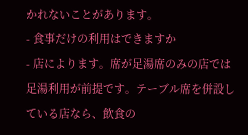かれないことがあります。
- 食事だけの利用はできますか
- 店によります。席が足湯席のみの店では足湯利用が前提です。テーブル席を併設している店なら、飲食の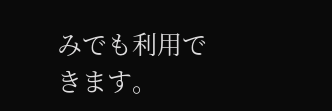みでも利用できます。